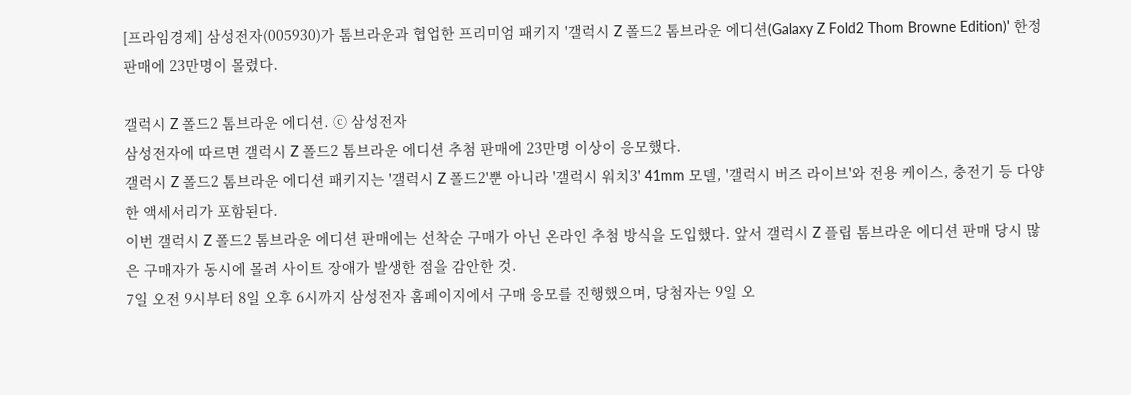[프라임경제] 삼성전자(005930)가 톰브라운과 협업한 프리미엄 패키지 '갤럭시 Z 폴드2 톰브라운 에디션(Galaxy Z Fold2 Thom Browne Edition)' 한정 판매에 23만명이 몰렸다.

갤럭시 Z 폴드2 톰브라운 에디션. ⓒ 삼성전자
삼성전자에 따르면 갤럭시 Z 폴드2 톰브라운 에디션 추첨 판매에 23만명 이상이 응모했다.
갤럭시 Z 폴드2 톰브라운 에디션 패키지는 '갤럭시 Z 폴드2'뿐 아니라 '갤럭시 워치3' 41mm 모델, '갤럭시 버즈 라이브'와 전용 케이스, 충전기 등 다양한 액세서리가 포함된다.
이번 갤럭시 Z 폴드2 톰브라운 에디션 판매에는 선착순 구매가 아닌 온라인 추첨 방식을 도입했다. 앞서 갤럭시 Z 플립 톰브라운 에디션 판매 당시 많은 구매자가 동시에 몰려 사이트 장애가 발생한 점을 감안한 것.
7일 오전 9시부터 8일 오후 6시까지 삼성전자 홈페이지에서 구매 응모를 진행했으며, 당첨자는 9일 오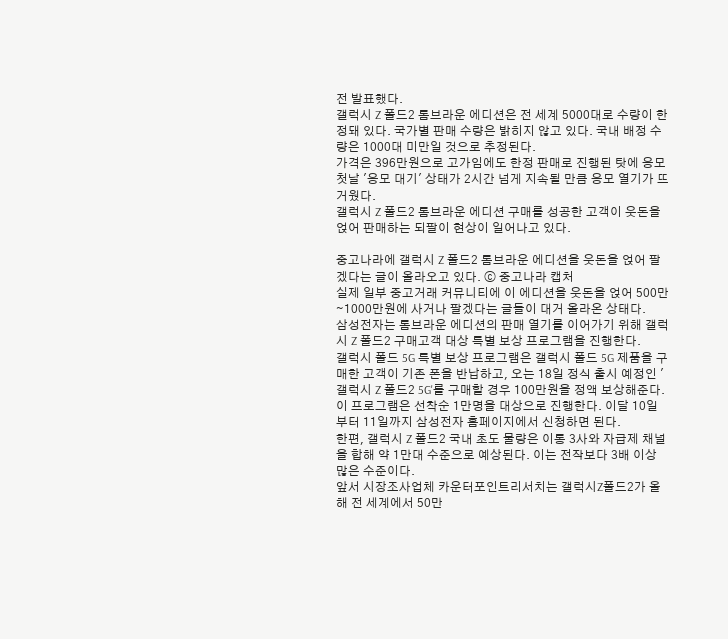전 발표했다.
갤럭시 Z 폴드2 톰브라운 에디션은 전 세계 5000대로 수량이 한정돼 있다. 국가별 판매 수량은 밝히지 않고 있다. 국내 배정 수량은 1000대 미만일 것으로 추정된다.
가격은 396만원으로 고가임에도 한정 판매로 진행된 탓에 응모 첫날 '응모 대기' 상태가 2시간 넘게 지속될 만큼 응모 열기가 뜨거웠다.
갤럭시 Z 폴드2 톰브라운 에디션 구매를 성공한 고객이 웃돈을 얹어 판매하는 되팔이 현상이 일어나고 있다.

중고나라에 갤럭시 Z 폴드2 톰브라운 에디션을 웃돈을 얹어 팔겠다는 글이 올라오고 있다. ⓒ 중고나라 캡처
실제 일부 중고거래 커뮤니티에 이 에디션을 웃돈을 얹어 500만∼1000만원에 사거나 팔겠다는 글들이 대거 올라온 상태다.
삼성전자는 톰브라운 에디션의 판매 열기를 이어가기 위해 갤럭시 Z 폴드2 구매고객 대상 특별 보상 프로그램을 진행한다.
갤럭시 폴드 5G 특별 보상 프로그램은 갤럭시 폴드 5G 제품을 구매한 고객이 기존 폰을 반납하고, 오는 18일 정식 출시 예정인 '갤럭시 Z 폴드2 5G'를 구매할 경우 100만원을 정액 보상해준다.
이 프로그램은 선착순 1만명을 대상으로 진행한다. 이달 10일부터 11일까지 삼성전자 홈페이지에서 신청하면 된다.
한편, 갤럭시 Z 폴드2 국내 초도 물량은 이통 3사와 자급제 채널을 합해 약 1만대 수준으로 예상된다. 이는 전작보다 3배 이상 많은 수준이다.
앞서 시장조사업체 카운터포인트리서치는 갤럭시Z폴드2가 올해 전 세계에서 50만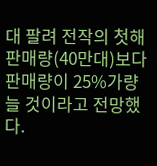대 팔려 전작의 첫해 판매량(40만대)보다 판매량이 25%가량 늘 것이라고 전망했다.